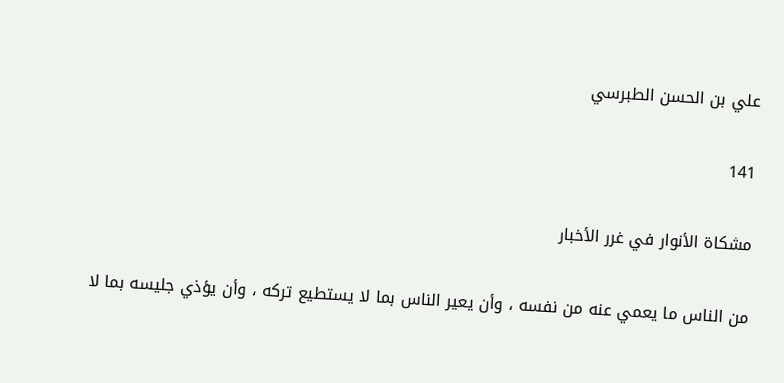علي بن الحسن الطبرسي

141

مشكاة الأنوار في غرر الأخبار

من الناس ما يعمي عنه من نفسه ، وأن يعير الناس بما لا يستطيع تركه ، وأن يؤذي جليسه بما لا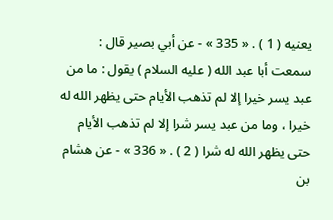يعنيه ( 1 ) . « 335 » - عن أبي بصير قال : سمعت أبا عبد الله ( عليه السلام ) يقول : ما من عبد يسر خيرا إلا لم تذهب الأيام حتى يظهر الله له خيرا ، وما من عبد يسر شرا إلا لم تذهب الأيام حتى يظهر الله له شرا ( 2 ) . « 336 » - عن هشام بن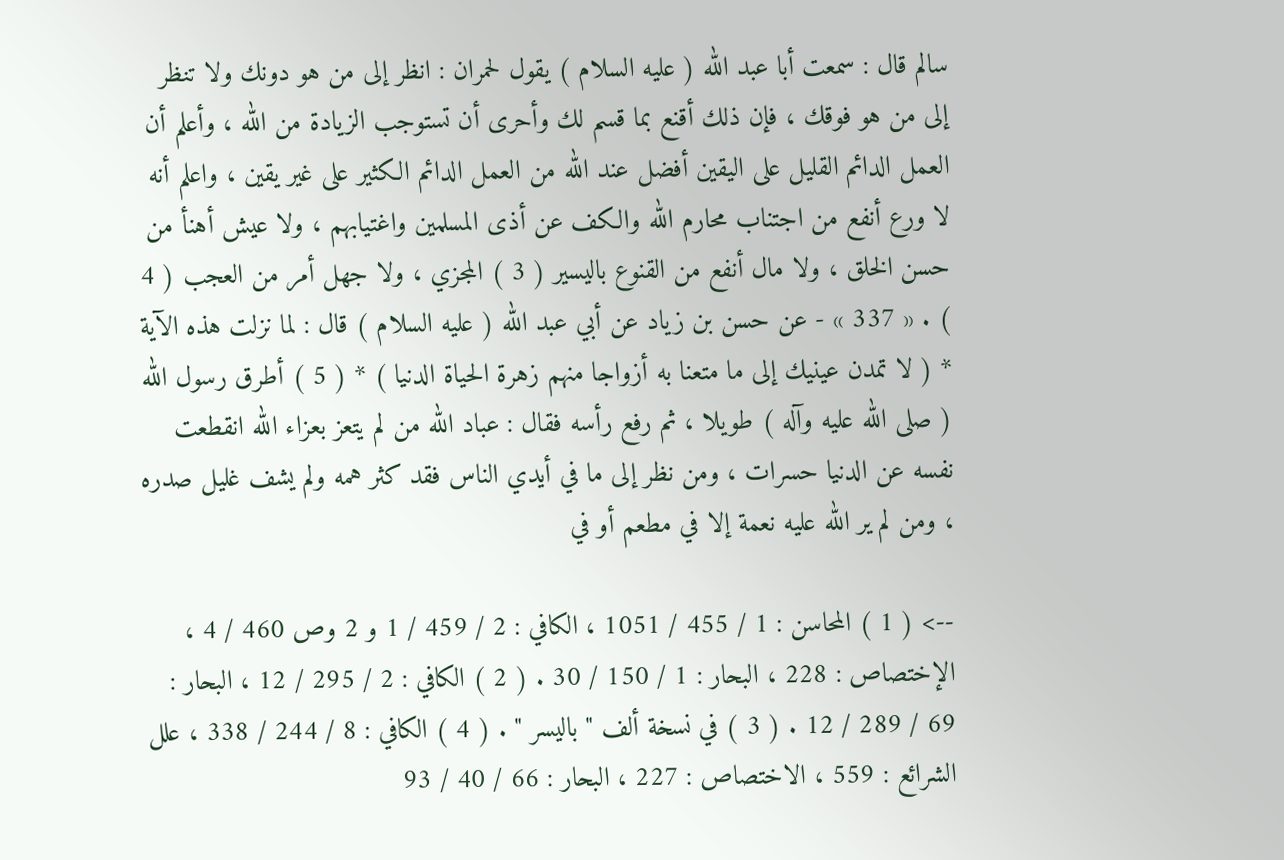سالم قال : سمعت أبا عبد الله ( عليه السلام ) يقول لحمران : انظر إلى من هو دونك ولا تنظر إلى من هو فوقك ، فإن ذلك أقنع بما قسم لك وأحرى أن تستوجب الزيادة من الله ، وأعلم أن العمل الدائم القليل على اليقين أفضل عند الله من العمل الدائم الكثير على غير يقين ، واعلم أنه لا ورع أنفع من اجتناب محارم الله والكف عن أذى المسلمين واغتيابهم ، ولا عيش أهنأ من حسن الخلق ، ولا مال أنفع من القنوع باليسير ( 3 ) المجزي ، ولا جهل أمر من العجب ( 4 ) . « 337 » - عن حسن بن زياد عن أبي عبد الله ( عليه السلام ) قال : لما نزلت هذه الآية * ( لا تمدن عينيك إلى ما متعنا به أزواجا منهم زهرة الحياة الدنيا ) * ( 5 ) أطرق رسول الله ( صلى الله عليه وآله ) طويلا ، ثم رفع رأسه فقال : عباد الله من لم يتعز بعزاء الله انقطعت نفسه عن الدنيا حسرات ، ومن نظر إلى ما في أيدي الناس فقد كثر همه ولم يشف غليل صدره ، ومن لم ير الله عليه نعمة إلا في مطعم أو في

--> ( 1 ) المحاسن : 1 / 455 / 1051 ، الكافي : 2 / 459 / 1 و 2 وص 460 / 4 ، الإختصاص : 228 ، البحار : 1 / 150 / 30 . ( 2 ) الكافي : 2 / 295 / 12 ، البحار : 69 / 289 / 12 . ( 3 ) في نسخة ألف " باليسر " . ( 4 ) الكافي : 8 / 244 / 338 ، علل الشرائع : 559 ، الاختصاص : 227 ، البحار : 66 / 40 / 93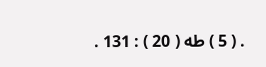. ( 5 ) طه ( 20 ) : 131 .